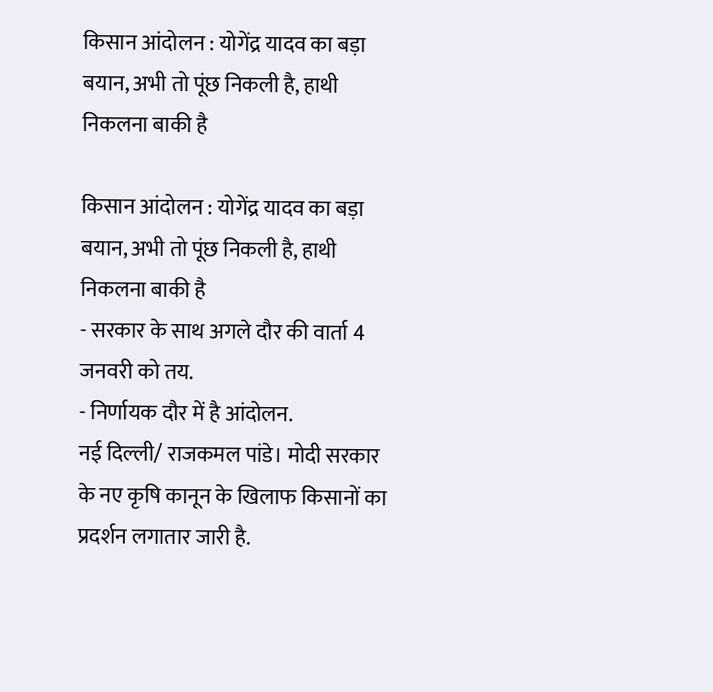किसान आंदोलन : योगेंद्र यादव का बड़ा बयान, अभी तो पूंछ निकली है, हाथी निकलना बाकी है

किसान आंदोलन : योगेंद्र यादव का बड़ा बयान, अभी तो पूंछ निकली है, हाथी निकलना बाकी है
- सरकार के साथ अगले दौर की वार्ता 4 जनवरी को तय.
- निर्णायक दौर में है आंदोलन.
नई दिल्ली/ राजकमल पांडे। मोदी सरकार के नए कृषि कानून के खिलाफ किसानों का प्रदर्शन लगातार जारी है.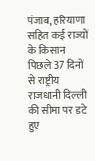पंजाब, हरियाणा सहित कई राज्यों के किसान पिछले 37 दिनों से राष्ट्रीय राजधानी दिल्ली की सीमा पर डटे हुए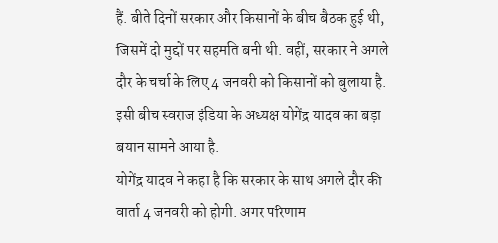हैं. बीते दिनों सरकार और किसानों के बीच बैठक हुई थी, जिसमें दो मुद्दों पर सहमति बनी थी. वहीं, सरकार ने अगले दौर के चर्चा के लिए 4 जनवरी को किसानों को बुलाया है. इसी बीच स्वराज इंडिया के अध्यक्ष योगेंद्र यादव का बड़ा बयान सामने आया है.
योगेंद्र यादव ने कहा है कि सरकार के साथ अगले दौर की वार्ता 4 जनवरी को होगी. अगर परिणाम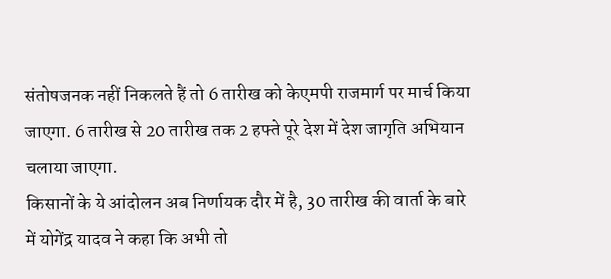संतोषजनक नहीं निकलते हैं तो 6 तारीख को केएमपी राजमार्ग पर मार्च किया जाएगा. 6 तारीख से 20 तारीख तक 2 हफ्ते पूरे देश में देश जागृति अभियान चलाया जाएगा.
किसानों के ये आंदोलन अब निर्णायक दौर में है, 30 तारीख की वार्ता के बारे में योगेंद्र यादव ने कहा कि अभी तो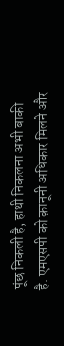पूंछ निकली है, हाथी निकलना अभी बाकी है. एमएसपी को क़ानूनी अधिकार मिलने और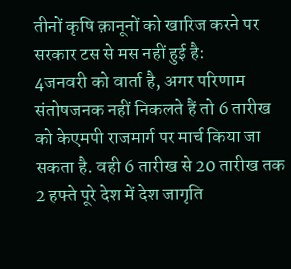तीनों कृषि क़ानूनों को खारिज करने पर सरकार टस से मस नहीं हुई है:
4जनवरी को वार्ता है, अगर परिणाम संतोषजनक नहीं निकलते हैं तो 6 तारीख को केएमपी राजमार्ग पर मार्च किया जा सकता है. वही 6 तारीख से 20 तारीख तक 2 हफ्ते पूरे देश में देश जागृति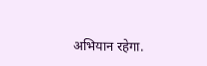अभियान रहेगा.